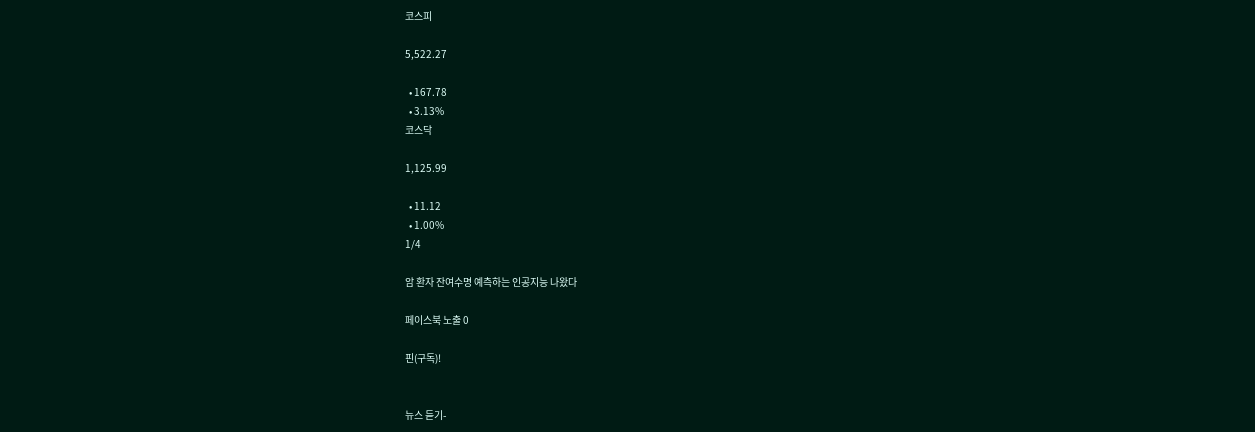코스피

5,522.27

  • 167.78
  • 3.13%
코스닥

1,125.99

  • 11.12
  • 1.00%
1/4

암 환자 잔여수명 예측하는 인공지능 나왔다

페이스북 노출 0

핀(구독)!


뉴스 듣기-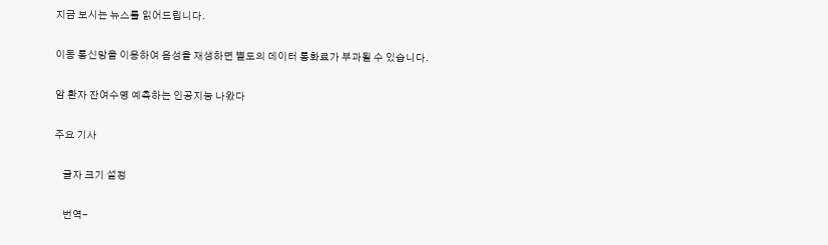지금 보시는 뉴스를 읽어드립니다.

이동 통신망을 이용하여 음성을 재생하면 별도의 데이터 통화료가 부과될 수 있습니다.

암 환자 잔여수명 예측하는 인공지능 나왔다

주요 기사

    글자 크기 설정

    번역-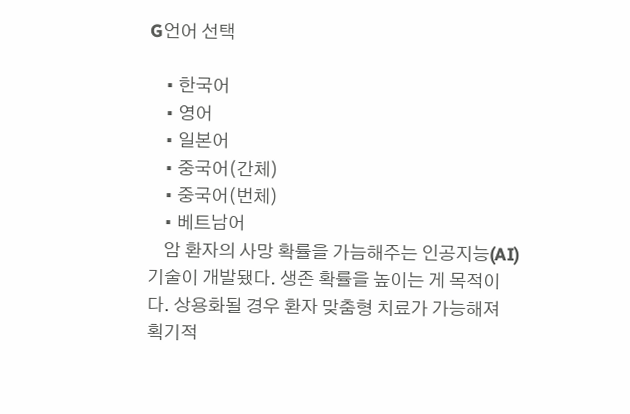G언어 선택

    • 한국어
    • 영어
    • 일본어
    • 중국어(간체)
    • 중국어(번체)
    • 베트남어
    암 환자의 사망 확률을 가늠해주는 인공지능(AI) 기술이 개발됐다. 생존 확률을 높이는 게 목적이다. 상용화될 경우 환자 맞춤형 치료가 가능해져 획기적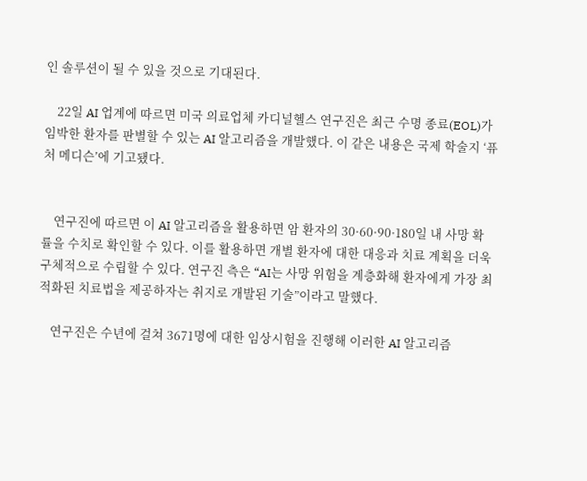인 솔루션이 될 수 있을 것으로 기대된다.

    22일 AI 업계에 따르면 미국 의료업체 카디널헬스 연구진은 최근 수명 종료(EOL)가 임박한 환자를 판별할 수 있는 AI 알고리즘을 개발했다. 이 같은 내용은 국제 학술지 ‘퓨처 메디슨’에 기고됐다.


    연구진에 따르면 이 AI 알고리즘을 활용하면 암 환자의 30·60·90·180일 내 사망 확률을 수치로 확인할 수 있다. 이를 활용하면 개별 환자에 대한 대응과 치료 계획을 더욱 구체적으로 수립할 수 있다. 연구진 측은 “AI는 사망 위험을 계층화해 환자에게 가장 최적화된 치료법을 제공하자는 취지로 개발된 기술”이라고 말했다.

    연구진은 수년에 걸쳐 3671명에 대한 임상시험을 진행해 이러한 AI 알고리즘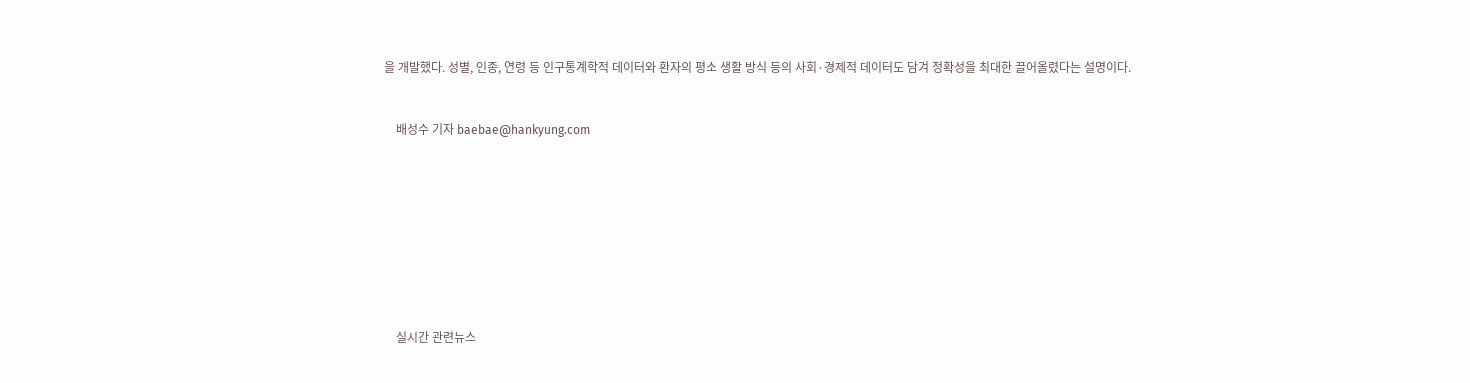을 개발했다. 성별, 인종, 연령 등 인구통계학적 데이터와 환자의 평소 생활 방식 등의 사회·경제적 데이터도 담겨 정확성을 최대한 끌어올렸다는 설명이다.


    배성수 기자 baebae@hankyung.com









    실시간 관련뉴스